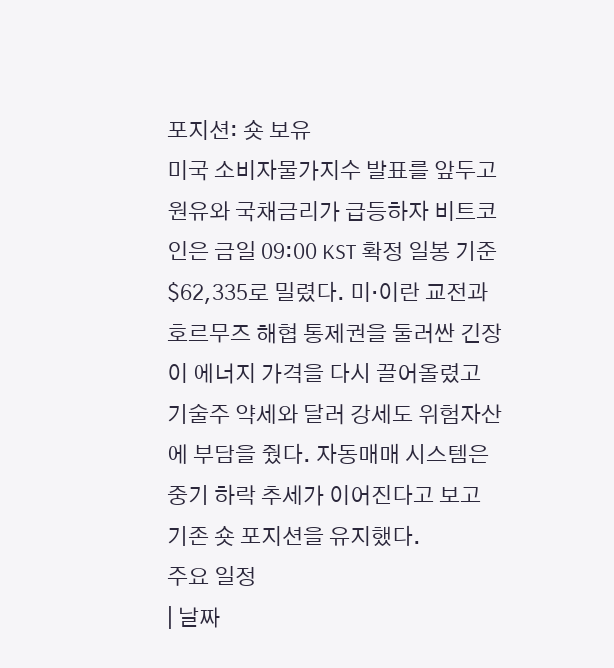포지션: 숏 보유
미국 소비자물가지수 발표를 앞두고 원유와 국채금리가 급등하자 비트코인은 금일 09:00 KST 확정 일봉 기준 $62,335로 밀렸다. 미·이란 교전과 호르무즈 해협 통제권을 둘러싼 긴장이 에너지 가격을 다시 끌어올렸고 기술주 약세와 달러 강세도 위험자산에 부담을 줬다. 자동매매 시스템은 중기 하락 추세가 이어진다고 보고 기존 숏 포지션을 유지했다.
주요 일정
| 날짜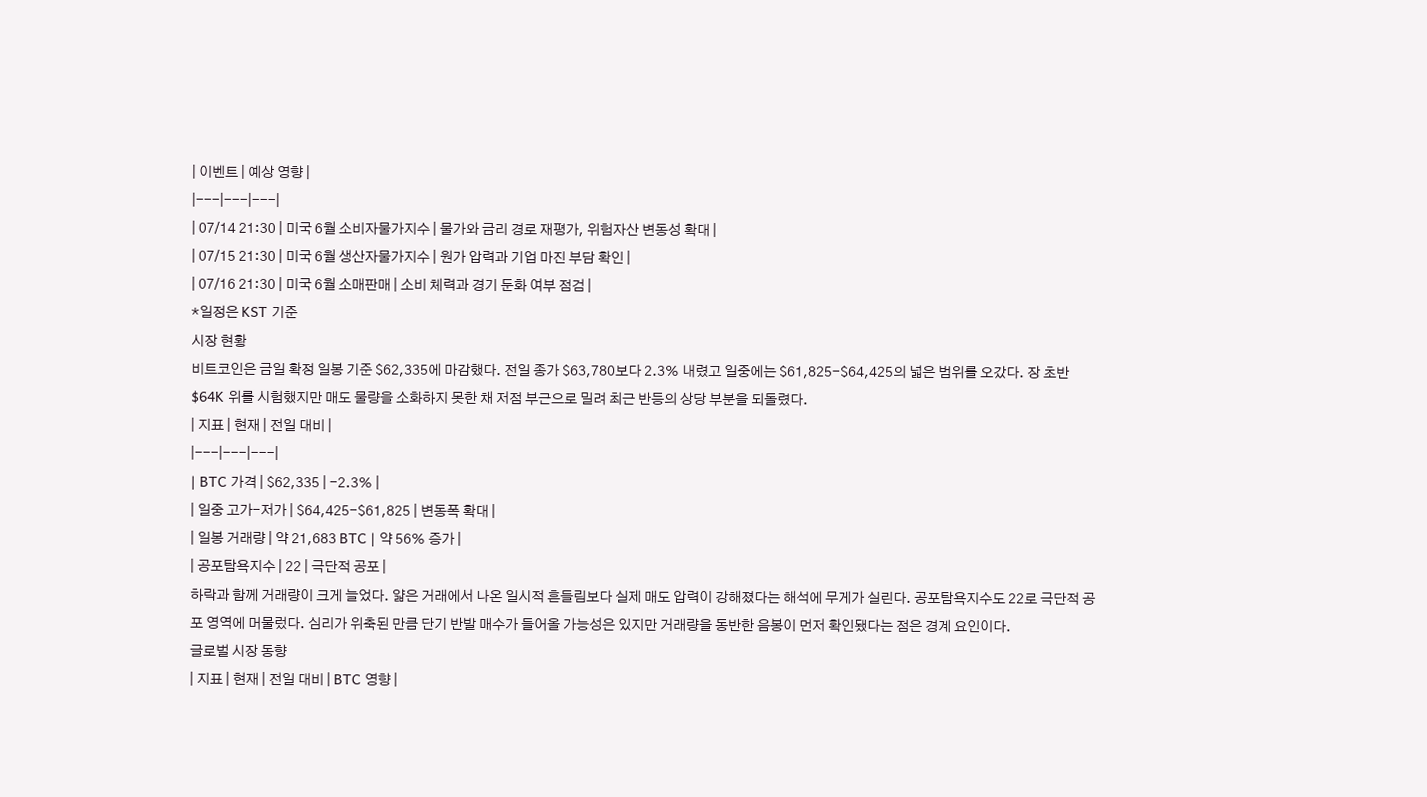| 이벤트 | 예상 영향 |
|---|---|---|
| 07/14 21:30 | 미국 6월 소비자물가지수 | 물가와 금리 경로 재평가, 위험자산 변동성 확대 |
| 07/15 21:30 | 미국 6월 생산자물가지수 | 원가 압력과 기업 마진 부담 확인 |
| 07/16 21:30 | 미국 6월 소매판매 | 소비 체력과 경기 둔화 여부 점검 |
*일정은 KST 기준
시장 현황
비트코인은 금일 확정 일봉 기준 $62,335에 마감했다. 전일 종가 $63,780보다 2.3% 내렸고 일중에는 $61,825-$64,425의 넓은 범위를 오갔다. 장 초반 $64K 위를 시험했지만 매도 물량을 소화하지 못한 채 저점 부근으로 밀려 최근 반등의 상당 부분을 되돌렸다.
| 지표 | 현재 | 전일 대비 |
|---|---|---|
| BTC 가격 | $62,335 | -2.3% |
| 일중 고가-저가 | $64,425-$61,825 | 변동폭 확대 |
| 일봉 거래량 | 약 21,683 BTC | 약 56% 증가 |
| 공포탐욕지수 | 22 | 극단적 공포 |
하락과 함께 거래량이 크게 늘었다. 얇은 거래에서 나온 일시적 흔들림보다 실제 매도 압력이 강해졌다는 해석에 무게가 실린다. 공포탐욕지수도 22로 극단적 공포 영역에 머물렀다. 심리가 위축된 만큼 단기 반발 매수가 들어올 가능성은 있지만 거래량을 동반한 음봉이 먼저 확인됐다는 점은 경계 요인이다.
글로벌 시장 동향
| 지표 | 현재 | 전일 대비 | BTC 영향 |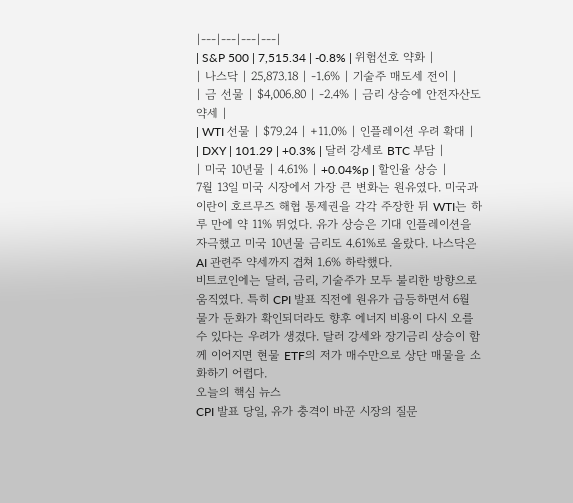|---|---|---|---|
| S&P 500 | 7,515.34 | -0.8% | 위험선호 약화 |
| 나스닥 | 25,873.18 | -1.6% | 기술주 매도세 전이 |
| 금 선물 | $4,006.80 | -2.4% | 금리 상승에 안전자산도 약세 |
| WTI 선물 | $79.24 | +11.0% | 인플레이션 우려 확대 |
| DXY | 101.29 | +0.3% | 달러 강세로 BTC 부담 |
| 미국 10년물 | 4.61% | +0.04%p | 할인율 상승 |
7월 13일 미국 시장에서 가장 큰 변화는 원유였다. 미국과 이란이 호르무즈 해협 통제권을 각각 주장한 뒤 WTI는 하루 만에 약 11% 뛰었다. 유가 상승은 기대 인플레이션을 자극했고 미국 10년물 금리도 4.61%로 올랐다. 나스닥은 AI 관련주 약세까지 겹쳐 1.6% 하락했다.
비트코인에는 달러, 금리, 기술주가 모두 불리한 방향으로 움직였다. 특히 CPI 발표 직전에 원유가 급등하면서 6월 물가 둔화가 확인되더라도 향후 에너지 비용이 다시 오를 수 있다는 우려가 생겼다. 달러 강세와 장기금리 상승이 함께 이어지면 현물 ETF의 저가 매수만으로 상단 매물을 소화하기 어렵다.
오늘의 핵심 뉴스
CPI 발표 당일, 유가 충격이 바꾼 시장의 질문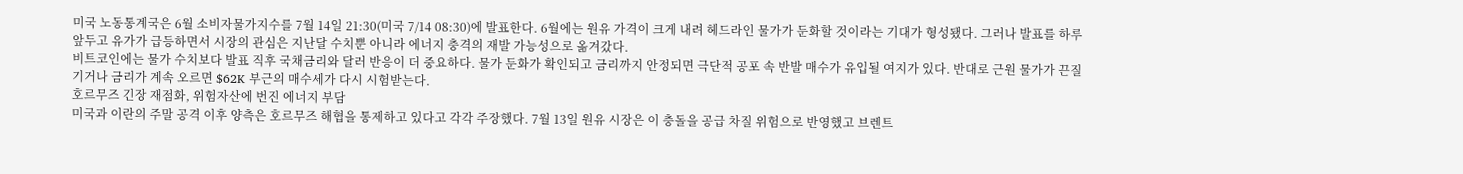미국 노동통계국은 6월 소비자물가지수를 7월 14일 21:30(미국 7/14 08:30)에 발표한다. 6월에는 원유 가격이 크게 내려 헤드라인 물가가 둔화할 것이라는 기대가 형성됐다. 그러나 발표를 하루 앞두고 유가가 급등하면서 시장의 관심은 지난달 수치뿐 아니라 에너지 충격의 재발 가능성으로 옮겨갔다.
비트코인에는 물가 수치보다 발표 직후 국채금리와 달러 반응이 더 중요하다. 물가 둔화가 확인되고 금리까지 안정되면 극단적 공포 속 반발 매수가 유입될 여지가 있다. 반대로 근원 물가가 끈질기거나 금리가 계속 오르면 $62K 부근의 매수세가 다시 시험받는다.
호르무즈 긴장 재점화, 위험자산에 번진 에너지 부담
미국과 이란의 주말 공격 이후 양측은 호르무즈 해협을 통제하고 있다고 각각 주장했다. 7월 13일 원유 시장은 이 충돌을 공급 차질 위험으로 반영했고 브렌트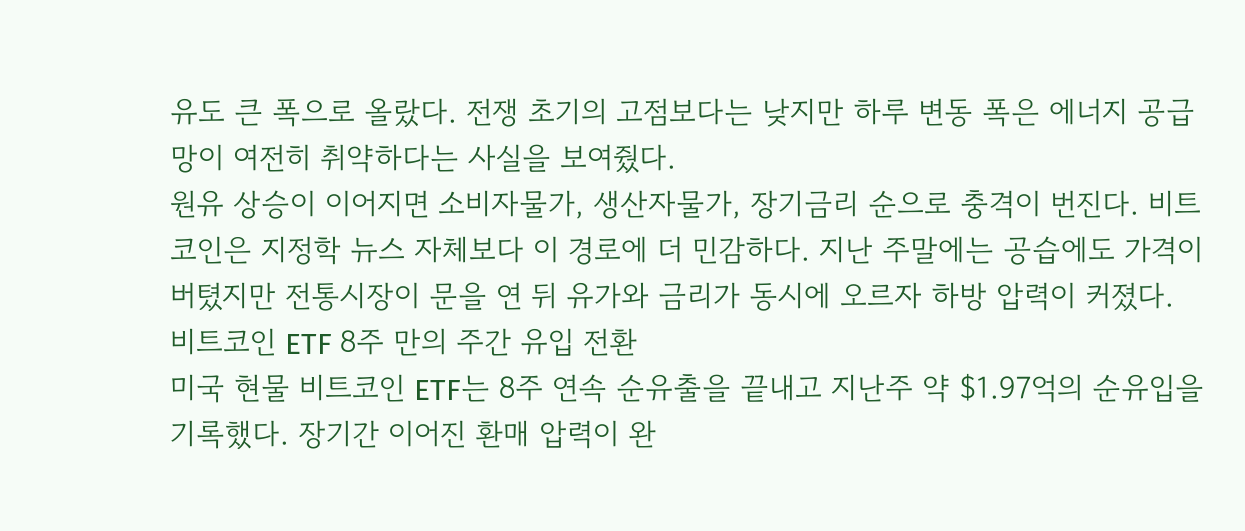유도 큰 폭으로 올랐다. 전쟁 초기의 고점보다는 낮지만 하루 변동 폭은 에너지 공급망이 여전히 취약하다는 사실을 보여줬다.
원유 상승이 이어지면 소비자물가, 생산자물가, 장기금리 순으로 충격이 번진다. 비트코인은 지정학 뉴스 자체보다 이 경로에 더 민감하다. 지난 주말에는 공습에도 가격이 버텼지만 전통시장이 문을 연 뒤 유가와 금리가 동시에 오르자 하방 압력이 커졌다.
비트코인 ETF 8주 만의 주간 유입 전환
미국 현물 비트코인 ETF는 8주 연속 순유출을 끝내고 지난주 약 $1.97억의 순유입을 기록했다. 장기간 이어진 환매 압력이 완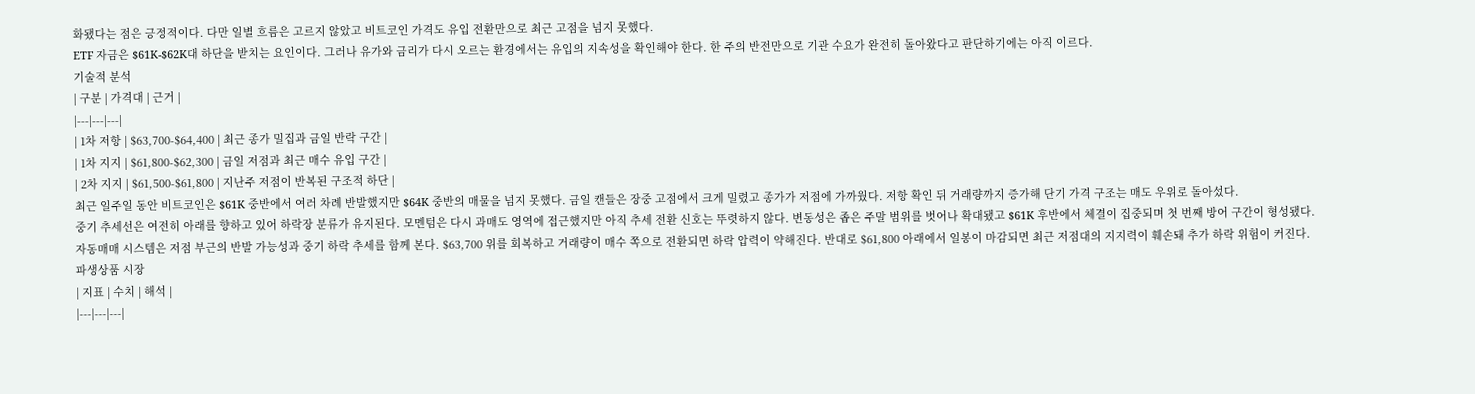화됐다는 점은 긍정적이다. 다만 일별 흐름은 고르지 않았고 비트코인 가격도 유입 전환만으로 최근 고점을 넘지 못했다.
ETF 자금은 $61K-$62K대 하단을 받치는 요인이다. 그러나 유가와 금리가 다시 오르는 환경에서는 유입의 지속성을 확인해야 한다. 한 주의 반전만으로 기관 수요가 완전히 돌아왔다고 판단하기에는 아직 이르다.
기술적 분석
| 구분 | 가격대 | 근거 |
|---|---|---|
| 1차 저항 | $63,700-$64,400 | 최근 종가 밀집과 금일 반락 구간 |
| 1차 지지 | $61,800-$62,300 | 금일 저점과 최근 매수 유입 구간 |
| 2차 지지 | $61,500-$61,800 | 지난주 저점이 반복된 구조적 하단 |
최근 일주일 동안 비트코인은 $61K 중반에서 여러 차례 반발했지만 $64K 중반의 매물을 넘지 못했다. 금일 캔들은 장중 고점에서 크게 밀렸고 종가가 저점에 가까웠다. 저항 확인 뒤 거래량까지 증가해 단기 가격 구조는 매도 우위로 돌아섰다.
중기 추세선은 여전히 아래를 향하고 있어 하락장 분류가 유지된다. 모멘텀은 다시 과매도 영역에 접근했지만 아직 추세 전환 신호는 뚜렷하지 않다. 변동성은 좁은 주말 범위를 벗어나 확대됐고 $61K 후반에서 체결이 집중되며 첫 번째 방어 구간이 형성됐다.
자동매매 시스템은 저점 부근의 반발 가능성과 중기 하락 추세를 함께 본다. $63,700 위를 회복하고 거래량이 매수 쪽으로 전환되면 하락 압력이 약해진다. 반대로 $61,800 아래에서 일봉이 마감되면 최근 저점대의 지지력이 훼손돼 추가 하락 위험이 커진다.
파생상품 시장
| 지표 | 수치 | 해석 |
|---|---|---|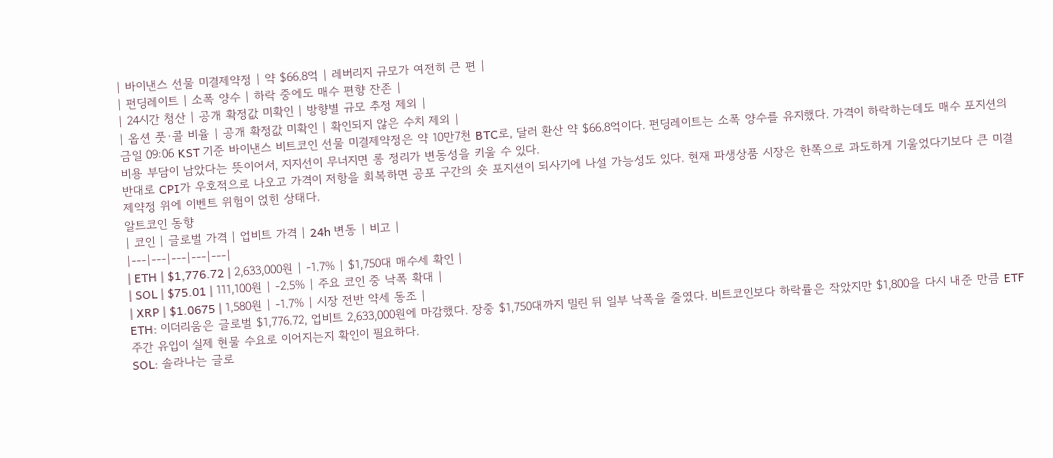| 바이낸스 선물 미결제약정 | 약 $66.8억 | 레버리지 규모가 여전히 큰 편 |
| 펀딩레이트 | 소폭 양수 | 하락 중에도 매수 편향 잔존 |
| 24시간 청산 | 공개 확정값 미확인 | 방향별 규모 추정 제외 |
| 옵션 풋·콜 비율 | 공개 확정값 미확인 | 확인되지 않은 수치 제외 |
금일 09:06 KST 기준 바이낸스 비트코인 선물 미결제약정은 약 10만7천 BTC로, 달러 환산 약 $66.8억이다. 펀딩레이트는 소폭 양수를 유지했다. 가격이 하락하는데도 매수 포지션의 비용 부담이 남았다는 뜻이어서, 지지선이 무너지면 롱 정리가 변동성을 키울 수 있다.
반대로 CPI가 우호적으로 나오고 가격이 저항을 회복하면 공포 구간의 숏 포지션이 되사기에 나설 가능성도 있다. 현재 파생상품 시장은 한쪽으로 과도하게 기울었다기보다 큰 미결제약정 위에 이벤트 위험이 얹힌 상태다.
알트코인 동향
| 코인 | 글로벌 가격 | 업비트 가격 | 24h 변동 | 비고 |
|---|---|---|---|---|
| ETH | $1,776.72 | 2,633,000원 | -1.7% | $1,750대 매수세 확인 |
| SOL | $75.01 | 111,100원 | -2.5% | 주요 코인 중 낙폭 확대 |
| XRP | $1.0675 | 1,580원 | -1.7% | 시장 전반 약세 동조 |
ETH: 이더리움은 글로벌 $1,776.72, 업비트 2,633,000원에 마감했다. 장중 $1,750대까지 밀린 뒤 일부 낙폭을 줄였다. 비트코인보다 하락률은 작았지만 $1,800을 다시 내준 만큼 ETF 주간 유입이 실제 현물 수요로 이어지는지 확인이 필요하다.
SOL: 솔라나는 글로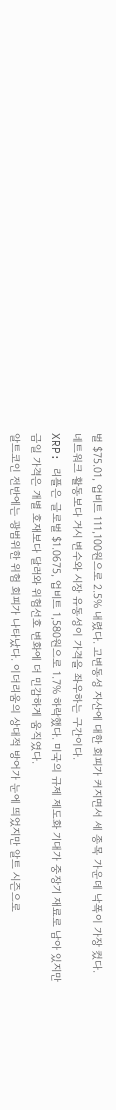벌 $75.01, 업비트 111,100원으로 2.5% 내렸다. 고변동성 자산에 대한 회피가 커지면서 세 종목 가운데 낙폭이 가장 컸다. 네트워크 활동보다 거시 변수와 시장 유동성이 가격을 좌우하는 구간이다.
XRP: 리플은 글로벌 $1.0675, 업비트 1,580원으로 1.7% 하락했다. 미국의 규제 제도화 기대가 중장기 재료로 남아 있지만 금일 가격은 개별 호재보다 달러와 위험선호 변화에 더 민감하게 움직였다.
알트코인 전반에는 광범위한 위험 회피가 나타났다. 이더리움의 상대적 방어가 눈에 띄었지만 알트 시즌으로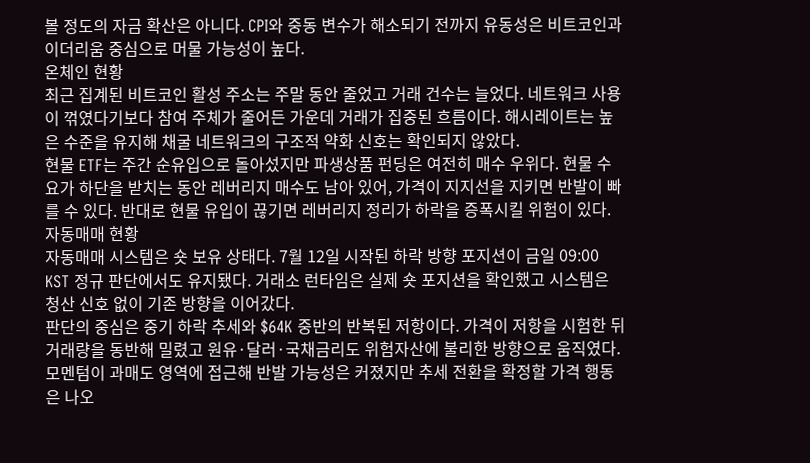볼 정도의 자금 확산은 아니다. CPI와 중동 변수가 해소되기 전까지 유동성은 비트코인과 이더리움 중심으로 머물 가능성이 높다.
온체인 현황
최근 집계된 비트코인 활성 주소는 주말 동안 줄었고 거래 건수는 늘었다. 네트워크 사용이 꺾였다기보다 참여 주체가 줄어든 가운데 거래가 집중된 흐름이다. 해시레이트는 높은 수준을 유지해 채굴 네트워크의 구조적 약화 신호는 확인되지 않았다.
현물 ETF는 주간 순유입으로 돌아섰지만 파생상품 펀딩은 여전히 매수 우위다. 현물 수요가 하단을 받치는 동안 레버리지 매수도 남아 있어, 가격이 지지선을 지키면 반발이 빠를 수 있다. 반대로 현물 유입이 끊기면 레버리지 정리가 하락을 증폭시킬 위험이 있다.
자동매매 현황
자동매매 시스템은 숏 보유 상태다. 7월 12일 시작된 하락 방향 포지션이 금일 09:00 KST 정규 판단에서도 유지됐다. 거래소 런타임은 실제 숏 포지션을 확인했고 시스템은 청산 신호 없이 기존 방향을 이어갔다.
판단의 중심은 중기 하락 추세와 $64K 중반의 반복된 저항이다. 가격이 저항을 시험한 뒤 거래량을 동반해 밀렸고 원유·달러·국채금리도 위험자산에 불리한 방향으로 움직였다. 모멘텀이 과매도 영역에 접근해 반발 가능성은 커졌지만 추세 전환을 확정할 가격 행동은 나오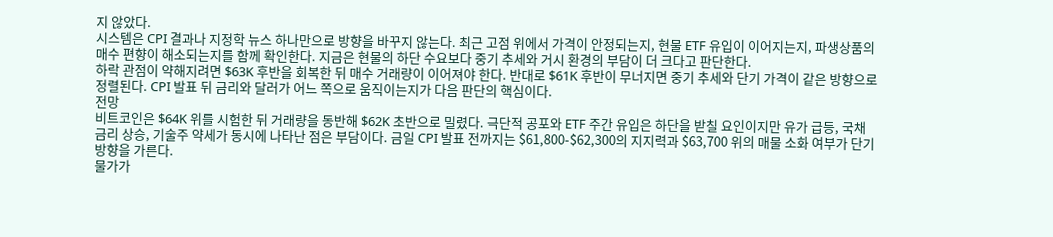지 않았다.
시스템은 CPI 결과나 지정학 뉴스 하나만으로 방향을 바꾸지 않는다. 최근 고점 위에서 가격이 안정되는지, 현물 ETF 유입이 이어지는지, 파생상품의 매수 편향이 해소되는지를 함께 확인한다. 지금은 현물의 하단 수요보다 중기 추세와 거시 환경의 부담이 더 크다고 판단한다.
하락 관점이 약해지려면 $63K 후반을 회복한 뒤 매수 거래량이 이어져야 한다. 반대로 $61K 후반이 무너지면 중기 추세와 단기 가격이 같은 방향으로 정렬된다. CPI 발표 뒤 금리와 달러가 어느 쪽으로 움직이는지가 다음 판단의 핵심이다.
전망
비트코인은 $64K 위를 시험한 뒤 거래량을 동반해 $62K 초반으로 밀렸다. 극단적 공포와 ETF 주간 유입은 하단을 받칠 요인이지만 유가 급등, 국채금리 상승, 기술주 약세가 동시에 나타난 점은 부담이다. 금일 CPI 발표 전까지는 $61,800-$62,300의 지지력과 $63,700 위의 매물 소화 여부가 단기 방향을 가른다.
물가가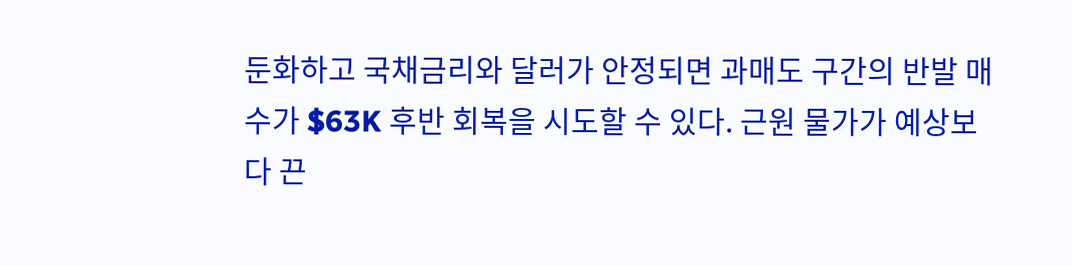둔화하고 국채금리와 달러가 안정되면 과매도 구간의 반발 매수가 $63K 후반 회복을 시도할 수 있다. 근원 물가가 예상보다 끈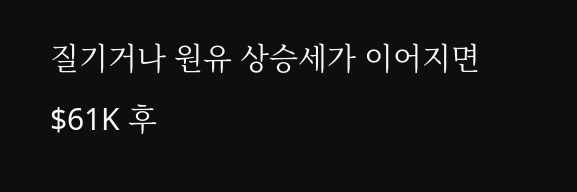질기거나 원유 상승세가 이어지면 $61K 후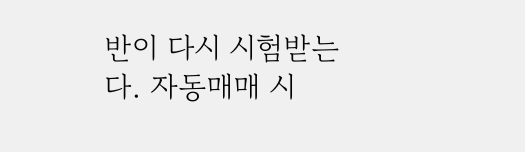반이 다시 시험받는다. 자동매매 시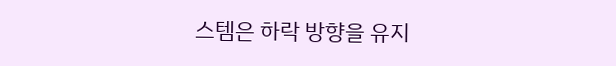스템은 하락 방향을 유지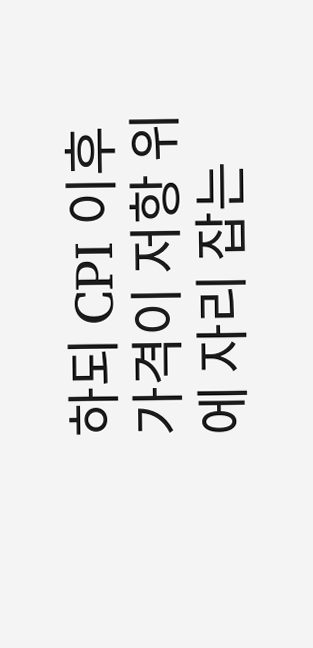하되 CPI 이후 가격이 저항 위에 자리 잡는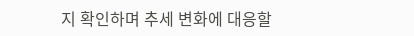지 확인하며 추세 변화에 대응할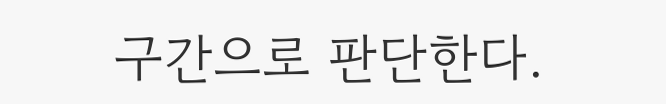구간으로 판단한다.